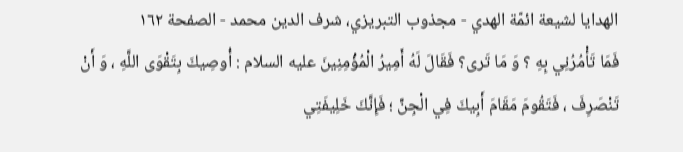الهدايا لشيعة ائمّة الهدي - مجذوب التبریزي، شرف الدین محمد - الصفحة ١٦٢
فَمَا تَأْمُرُنِي بِهِ ؟ وَ مَا تَرى؟ فَقَالَ لَهُ أَمِيرُ الْمُؤْمِنِينَ عليه السلام : أُوصِيكَ بِتَقْوَى اللَّهِ ، وَ أَنْ تَنْصَرِفَ ، فَتَقُومَ مَقَامَ أَبِيكَ فِي الْجِنِّ ؛ فَإِنَّكَ خَلِيفَتِي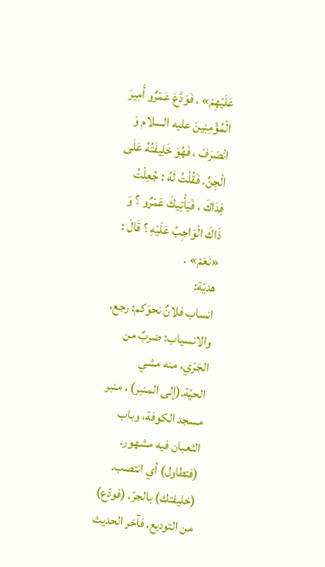عَلَيْهِمْ» . فَوَدَّعَ عَمْرٌو أَمِيرَ الْمُؤْمِنِينَ عليه السلام وَ انْصَرَفَ ، فَهُوَ خَلِيفَتُهُ عَلَى الْجِنِّ. فَقُلْتُ لَهُ : جُعِلْتُ فِدَاكَ ، فَيَأْتِيكَ عَمْرٌو ؟ وَ ذَاكَ الْوَاجِبُ عَلَيْهِ ؟ قَالَ : «نَعَمْ» .
هديّة:
انساب فلانٌ نحوَكم: رجع، والانسياب: ضربٌ من الجَرْي، منه مشي الحيّة.(إلى المنبر) ، منبر مسجد الكوفة، وباب الثعبان فيه مشهور. (فتطاول) أي انتصب. (خليفتك) بالجرّ. (فودّع) من التوديع. فآخر الحديث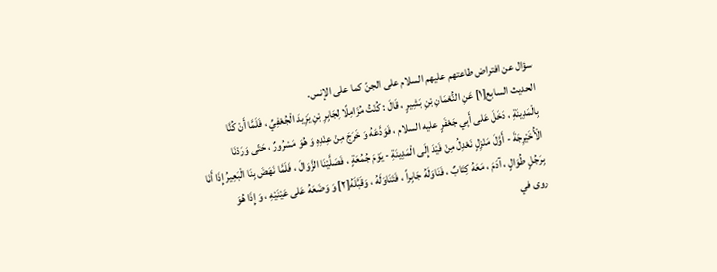سؤال عن افتراض طاعتهم عليهم السلام على الجنّ كما على الإنس.
الحديث السابع[١] عَنِ النُّعْمَانِ بْنِ بَشِيرٍ ، قَالَ : كُنْتُ مُزَامِلًا لِجَابِرِ بْنِ يَزِيدَ الْجُعْفِيِّ ، فَلَمَّا أَنْ كُنَّا بِالْمَدِينَةِ ، دَخَلَ عَلى أَبِي جَعْفَرٍ عليه السلام ، فَوَدَّعَهُ وَ خَرَجَ مِنْ عِنْدِهِ وَ هُوَ مَسْرُورٌ ، حَتّى وَرَدْنَا الْأُخَيْرِجَةَ - أَوَّلَ مَنْزِلٍ نَعْدِلُ مِنْ فَيْدَ إِلَى الْمَدِينَةِ - يَوْمَ جُمُعَةٍ ، فَصَلَّيْنَا الزَّوَالَ ، فَلَمَّا نَهَضَ بِنَا الْبَعِيرُ إِذَا أَنَا بِرَجُلٍ طُوَالٍ ، آدَمَ ، مَعَهُ كِتَابٌ ، فَنَاوَلَهُ جَابِراً ، فَتَنَاوَلَهُ ، وَقَبَّلَهُ[٢] وَ وَضَعَهُ عَلى عَيْنَيْهِ ، وَ إِذَا هُوَ
روى في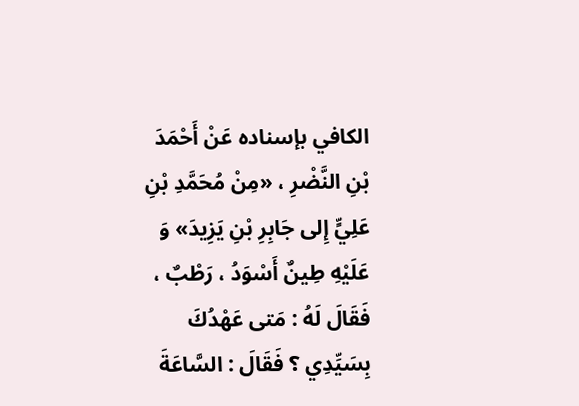الكافي بإسناده عَنْ أَحْمَدَ بْنِ النَّضْرِ ، «مِنْ مُحَمَّدِ بْنِ عَلِيٍّ إِلى جَابِرِ بْنِ يَزِيدَ» وَ عَلَيْهِ طِينٌ أَسْوَدُ ، رَطْبٌ ، فَقَالَ لَهُ : مَتى عَهْدُكَ بِسَيِّدِي ؟ فَقَالَ : السَّاعَةَ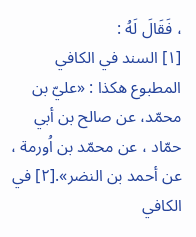، فَقَالَ لَهُ :
[١] السند في الكافي المطبوع هكذا : «عليّ بن محمّد، عن صالح بن أبي حمّاد ، عن محمّد بن اُورمة ، عن أحمد بن النضر».[٢] في الكافي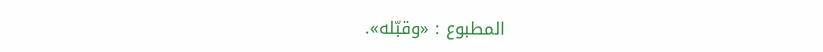المطبوع : «وقبّله».